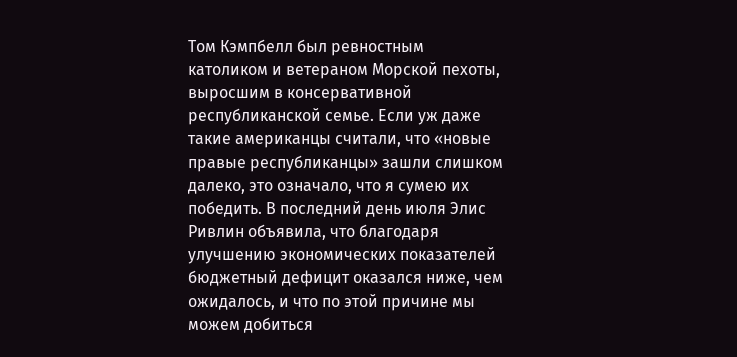Том Кэмпбелл был ревностным католиком и ветераном Морской пехоты, выросшим в консервативной республиканской семье. Если уж даже такие американцы считали, что «новые правые республиканцы» зашли слишком далеко, это означало, что я сумею их победить. В последний день июля Элис Ривлин объявила, что благодаря улучшению экономических показателей бюджетный дефицит оказался ниже, чем ожидалось, и что по этой причине мы можем добиться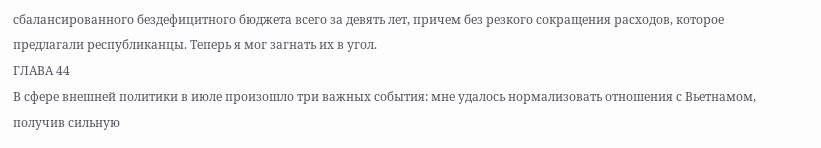сбалансированного бездефицитного бюджета всего за девять лет, причем без резкого сокращения расходов, которое предлагали республиканцы. Теперь я мог загнать их в угол.
ГЛАВА 44
В сфере внешней политики в июле произошло три важных события: мне удалось нормализовать отношения с Вьетнамом, получив сильную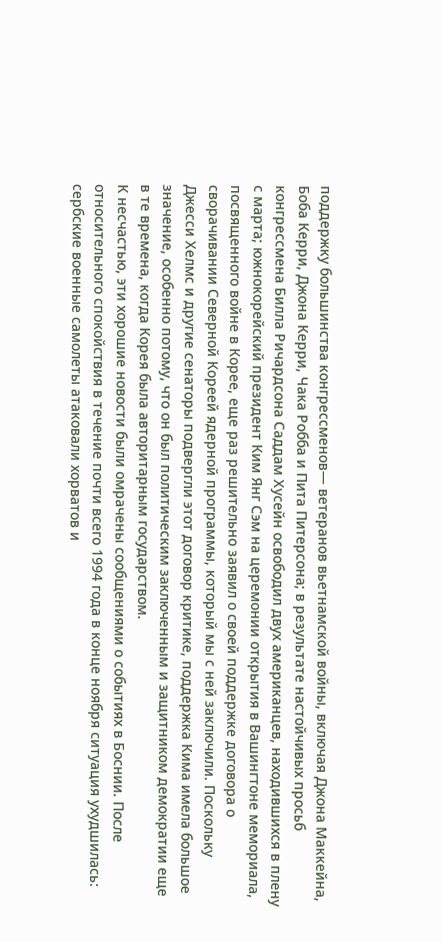поддержку большинства конгрессменов— ветеранов вьетнамской войны, включая Джона Маккейна, Боба Керри, Джона Керри, Чака Робба и Пита Питерсона; в результате настойчивых просьб конгрессмена Билла Ричардсона Саддам Хусейн освободил двух американцев, находившихся в плену с марта; южнокорейский президент Ким Янг Сэм на церемонии открытия в Вашингтоне мемориала, посвященного войне в Корее, еще раз решительно заявил о своей поддержке договора о сворачивании Северной Кореей ядерной программы, который мы с ней заключили. Поскольку Джесси Хелмс и другие сенаторы подвергли этот договор критике, поддержка Кима имела большое значение, особенно потому, что он был политическим заключенным и защитником демократии еще в те времена, когда Корея была авторитарным государством.
К несчастью, эти хорошие новости были омрачены сообщениями о событиях в Боснии. После относительного спокойствия в течение почти всего 1994 года в конце ноября ситуация ухудшилась: сербские военные самолеты атаковали хорватов и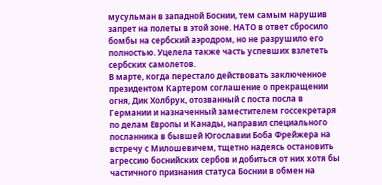мусульман в западной Боснии, тем самым нарушив запрет на полеты в этой зоне. НАТО в ответ сбросило бомбы на сербский аэродром, но не разрушило его полностью. Уцелела также часть успевших взлететь сербских самолетов.
В марте, когда перестало действовать заключенное президентом Картером соглашение о прекращении огня, Дик Холбрук, отозванный с поста посла в Германии и назначенный заместителем госсекретаря по делам Европы и Канады, направил специального посланника в бывшей Югославии Боба Фрейжера на встречу с Милошевичем, тщетно надеясь остановить агрессию боснийских сербов и добиться от них хотя бы частичного признания статуса Боснии в обмен на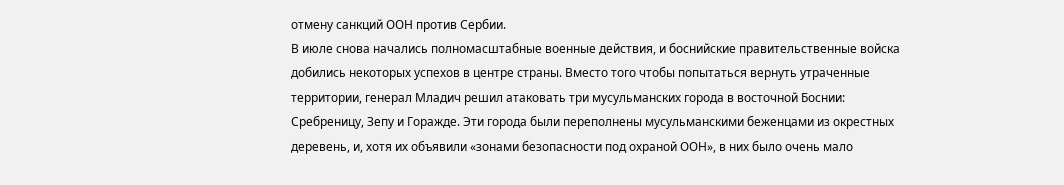отмену санкций ООН против Сербии.
В июле снова начались полномасштабные военные действия, и боснийские правительственные войска добились некоторых успехов в центре страны. Вместо того чтобы попытаться вернуть утраченные территории, генерал Младич решил атаковать три мусульманских города в восточной Боснии: Сребреницу, Зепу и Горажде. Эти города были переполнены мусульманскими беженцами из окрестных деревень, и, хотя их объявили «зонами безопасности под охраной ООН», в них было очень мало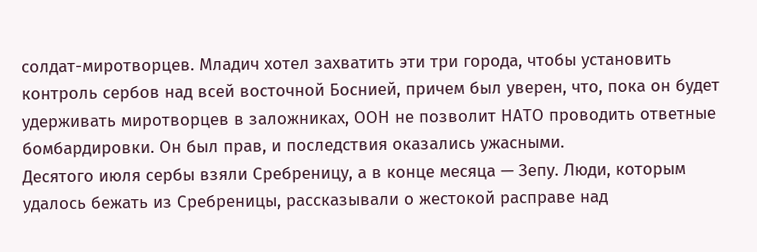солдат-миротворцев. Младич хотел захватить эти три города, чтобы установить контроль сербов над всей восточной Боснией, причем был уверен, что, пока он будет удерживать миротворцев в заложниках, ООН не позволит НАТО проводить ответные бомбардировки. Он был прав, и последствия оказались ужасными.
Десятого июля сербы взяли Сребреницу, а в конце месяца — Зепу. Люди, которым удалось бежать из Сребреницы, рассказывали о жестокой расправе над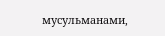мусульманами,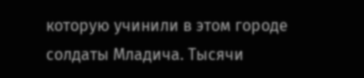которую учинили в этом городе солдаты Младича. Тысячи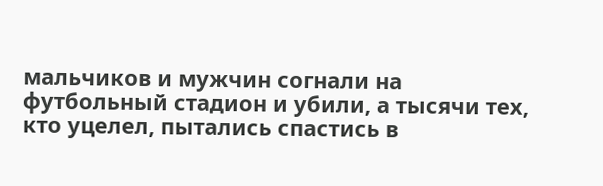мальчиков и мужчин согнали на футбольный стадион и убили, а тысячи тех, кто уцелел, пытались спастись в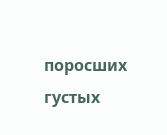поросших густых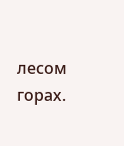лесом горах.